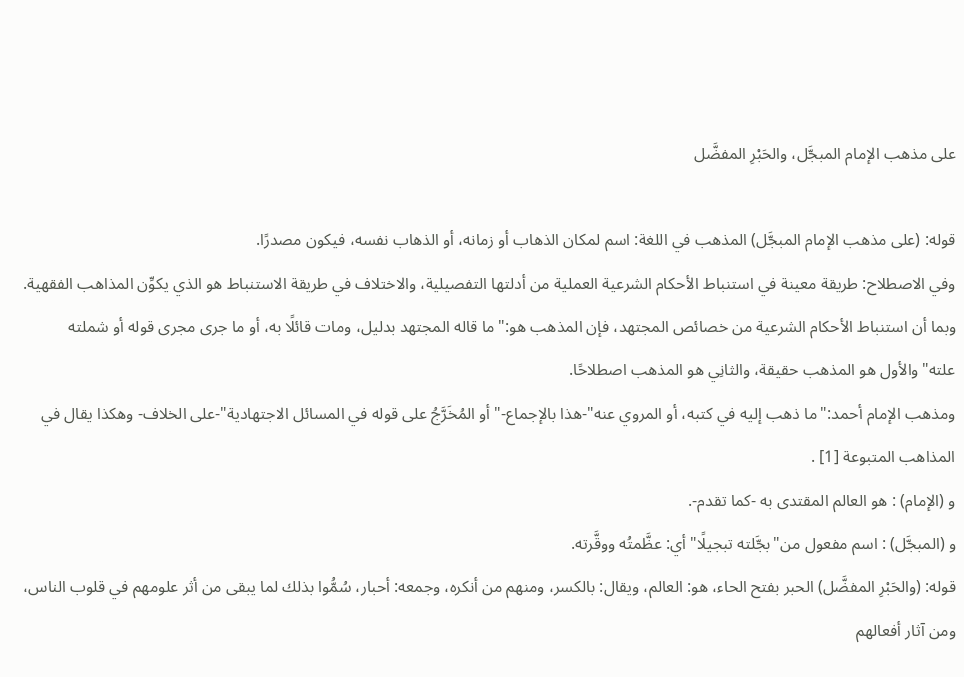على مذهب الإمام المبجَّل، والحَبْرِ المفضَّل

قوله: (على مذهب الإمام المبجَّل) المذهب في اللغة: اسم لمكان الذهاب أو زمانه، أو الذهاب نفسه، فيكون مصدرًا.
وفي الاصطلاح: طريقة معينة في استنباط الأحكام الشرعية العملية من أدلتها التفصيلية، والاختلاف في طريقة الاستنباط هو الذي يكوِّن المذاهب الفقهية.
وبما أن استنباط الأحكام الشرعية من خصائص المجتهد، فإن المذهب هو:"ما قاله المجتهد بدليل، ومات قائلًا به، أو ما جرى مجرى قوله أو شملته علته"والأول هو المذهب حقيقة، والثانِي هو المذهب اصطلاحًا.
ومذهب الإمام أحمد:"ما ذهب إليه في كتبه، أو المروي عنه"-هذا بالإجماع-"أو المُخَرَّجُ على قوله في المسائل الاجتهادية"-على الخلاف- وهكذا يقال في المذاهب المتبوعة [1] .
و (الإمام) : هو العالم المقتدى به -كما تقدم-.
و (المبجَّل) : اسم مفعول من"بجَّلته تبجيلًا"أي: عظَّمتُه ووقَّرته.
قوله: (والحَبْرِ المفضَّل) الحبر بفتح الحاء، هو: العالم، ويقال: بالكسر، ومنهم من أنكره، وجمعه: أحبار، سُمُّوا بذلك لما يبقى من أثر علومهم في قلوب الناس، ومن آثار أفعالهم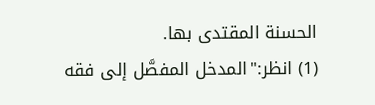الحسنة المقتدى بها.
(1) انظر:"المدخل المفصَّل إلى فقه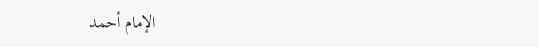الإمام أحمد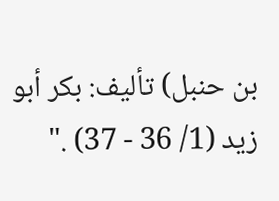بن حنبل) تأليف: بكر أبو زيد (1/ 36 - 37) ."